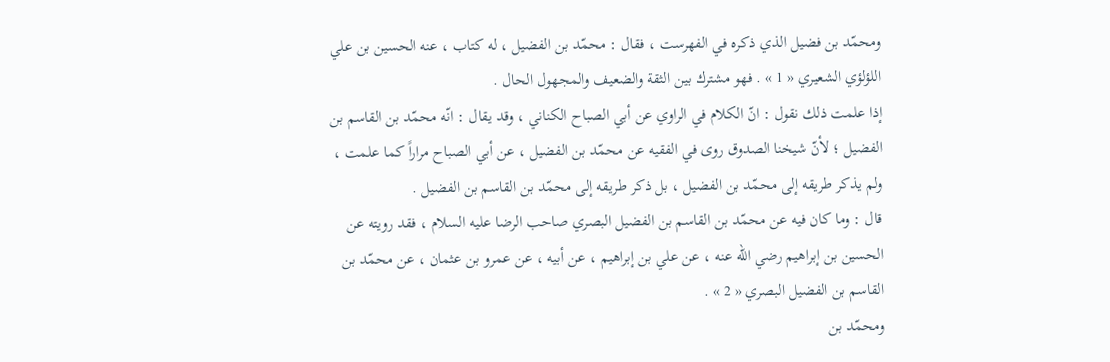ومحمّد بن فضيل الذي ذكره في الفهرست ، فقال : محمّد بن الفضيل ، له كتاب ، عنه الحسين بن علي اللؤلؤي الشعيري « 1 » . فهو مشترك بين الثقة والضعيف والمجهول الحال .
إذا علمت ذلك نقول : انّ الكلام في الراوي عن أبي الصباح الكناني ، وقد يقال : انّه محمّد بن القاسم بن الفضيل ؛ لأنّ شيخنا الصدوق روى في الفقيه عن محمّد بن الفضيل ، عن أبي الصباح مراراً كما علمت ، ولم يذكر طريقه إلى محمّد بن الفضيل ، بل ذكر طريقه إلى محمّد بن القاسم بن الفضيل .
قال : وما كان فيه عن محمّد بن القاسم بن الفضيل البصري صاحب الرضا عليه السلام ، فقد رويته عن الحسين بن إبراهيم رضي الله عنه ، عن علي بن إبراهيم ، عن أبيه ، عن عمرو بن عثمان ، عن محمّد بن القاسم بن الفضيل البصري « 2 » .
ومحمّد بن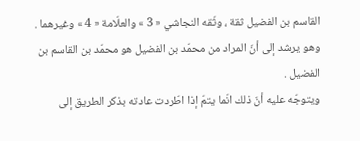القاسم بن الفضيل ثقة ، وثّقه النجاشي « 3 » والعلّامة « 4 » وغيرهما . وهو يرشد إلى أنّ المراد من محمّد بن الفضيل هو محمّد بن القاسم بن الفضيل .
ويتوجّه عليه أنّ ذلك انّما يتمّ إذا اطّردت عادته بذكر الطريق إلى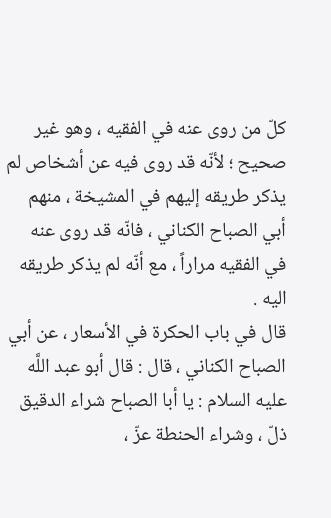كلّ من روى عنه في الفقيه ، وهو غير صحيح ؛ لأنّه قد روى فيه عن أشخاص لم يذكر طريقه إليهم في المشيخة ، منهم أبي الصباح الكناني ، فانّه قد روى عنه في الفقيه مراراً ، مع أنّه لم يذكر طريقه اليه .
قال في باب الحكرة في الأسعار ، عن أبي الصباح الكناني ، قال : قال أبو عبد اللَّه عليه السلام : يا أبا الصباح شراء الدقيق ذلّ ، وشراء الحنطة عزّ ،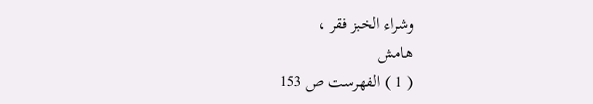وشراء الخبز فقر ،
هامش
( 1 ) الفهرست ص 153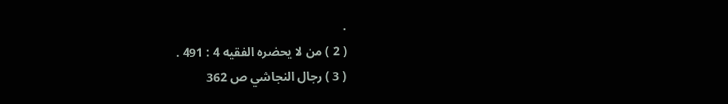.
( 2 ) من لا يحضره الفقيه 4 : 491 .
( 3 ) رجال النجاشي ص 362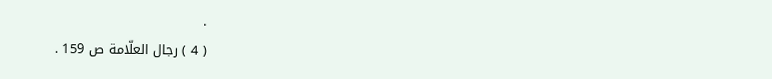.
( 4 ) رجال العلّامة ص 159 .